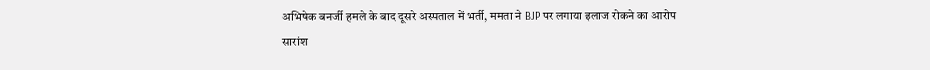अभिषेक बनर्जी हमले के बाद दूसरे अस्पताल में भर्ती, ममता ने BJP पर लगाया इलाज रोकने का आरोप
सारांश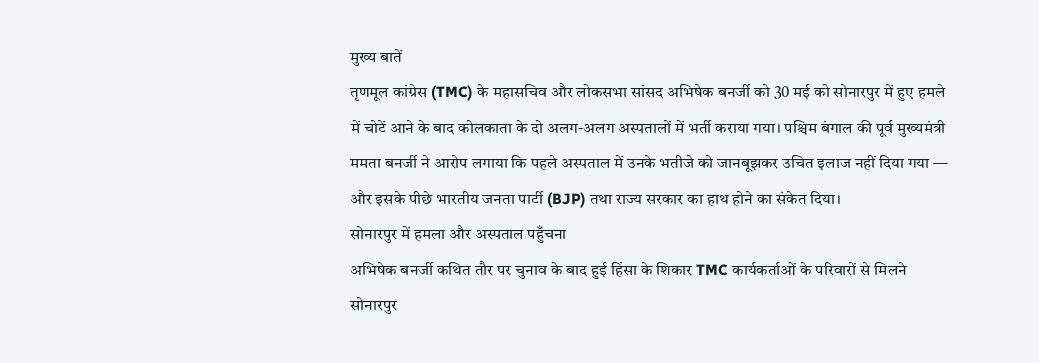मुख्य बातें
तृणमूल कांग्रेस (TMC) के महासचिव और लोकसभा सांसद अभिषेक बनर्जी को 30 मई को सोनारपुर में हुए हमले में चोटें आने के बाद कोलकाता के दो अलग-अलग अस्पतालों में भर्ती कराया गया। पश्चिम बंगाल की पूर्व मुख्यमंत्री ममता बनर्जी ने आरोप लगाया कि पहले अस्पताल में उनके भतीजे को जानबूझकर उचित इलाज नहीं दिया गया — और इसके पीछे भारतीय जनता पार्टी (BJP) तथा राज्य सरकार का हाथ होने का संकेत दिया।
सोनारपुर में हमला और अस्पताल पहुँचना
अभिषेक बनर्जी कथित तौर पर चुनाव के बाद हुई हिंसा के शिकार TMC कार्यकर्ताओं के परिवारों से मिलने सोनारपुर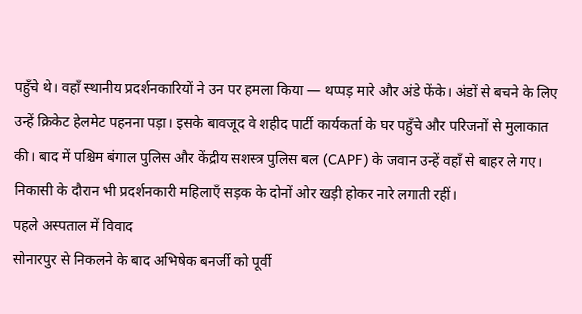पहुँचे थे। वहाँ स्थानीय प्रदर्शनकारियों ने उन पर हमला किया — थप्पड़ मारे और अंडे फेंके। अंडों से बचने के लिए उन्हें क्रिकेट हेलमेट पहनना पड़ा। इसके बावजूद वे शहीद पार्टी कार्यकर्ता के घर पहुँचे और परिजनों से मुलाकात की। बाद में पश्चिम बंगाल पुलिस और केंद्रीय सशस्त्र पुलिस बल (CAPF) के जवान उन्हें वहाँ से बाहर ले गए। निकासी के दौरान भी प्रदर्शनकारी महिलाएँ सड़क के दोनों ओर खड़ी होकर नारे लगाती रहीं।
पहले अस्पताल में विवाद
सोनारपुर से निकलने के बाद अभिषेक बनर्जी को पूर्वी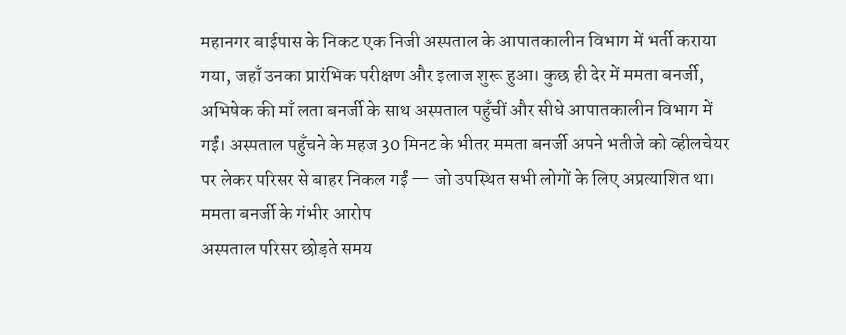महानगर बाईपास के निकट एक निजी अस्पताल के आपातकालीन विभाग में भर्ती कराया गया, जहाँ उनका प्रारंभिक परीक्षण और इलाज शुरू हुआ। कुछ ही देर में ममता बनर्जी, अभिषेक की माँ लता बनर्जी के साथ अस्पताल पहुँचीं और सीधे आपातकालीन विभाग में गईं। अस्पताल पहुँचने के महज 30 मिनट के भीतर ममता बनर्जी अपने भतीजे को व्हीलचेयर पर लेकर परिसर से बाहर निकल गईं — जो उपस्थित सभी लोगों के लिए अप्रत्याशित था।
ममता बनर्जी के गंभीर आरोप
अस्पताल परिसर छोड़ते समय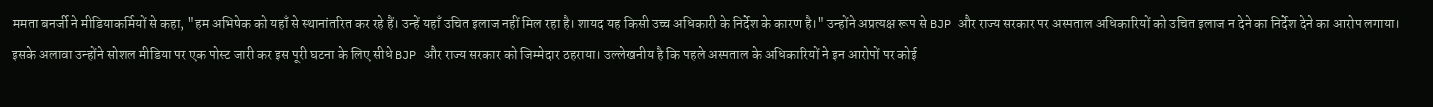ममता बनर्जी ने मीडियाकर्मियों से कहा, "हम अभिषेक को यहाँ से स्थानांतरित कर रहे हैं। उन्हें यहाँ उचित इलाज नहीं मिल रहा है। शायद यह किसी उच्च अधिकारी के निर्देश के कारण है।" उन्होंने अप्रत्यक्ष रूप से BJP और राज्य सरकार पर अस्पताल अधिकारियों को उचित इलाज न देने का निर्देश देने का आरोप लगाया। इसके अलावा उन्होंने सोशल मीडिया पर एक पोस्ट जारी कर इस पूरी घटना के लिए सीधे BJP और राज्य सरकार को जिम्मेदार ठहराया। उल्लेखनीय है कि पहले अस्पताल के अधिकारियों ने इन आरोपों पर कोई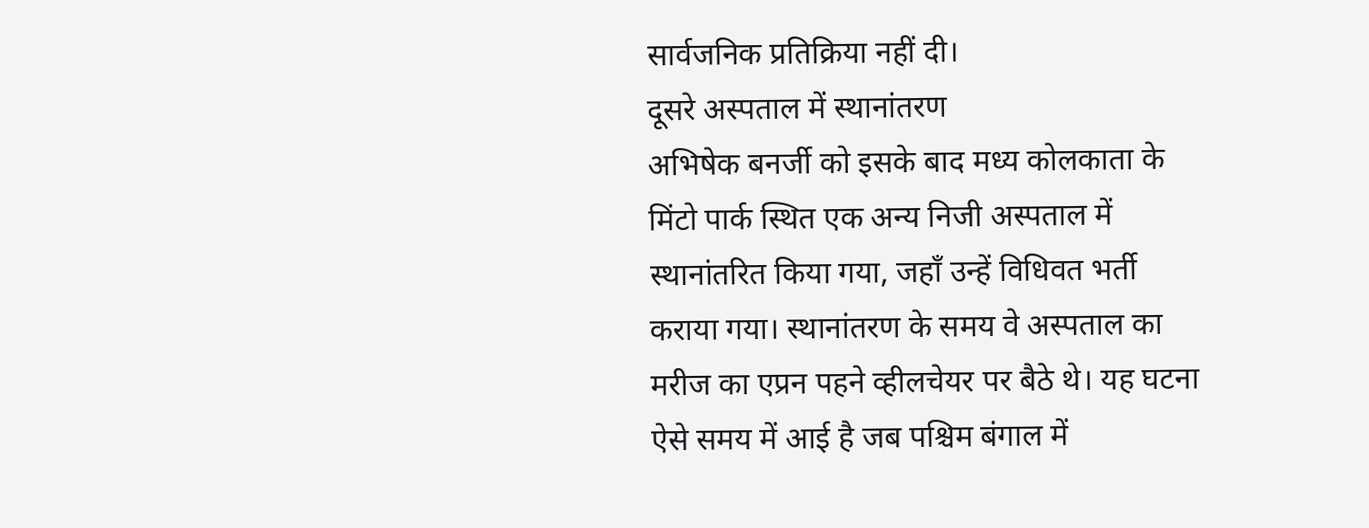सार्वजनिक प्रतिक्रिया नहीं दी।
दूसरे अस्पताल में स्थानांतरण
अभिषेक बनर्जी को इसके बाद मध्य कोलकाता के मिंटो पार्क स्थित एक अन्य निजी अस्पताल में स्थानांतरित किया गया, जहाँ उन्हें विधिवत भर्ती कराया गया। स्थानांतरण के समय वे अस्पताल का मरीज का एप्रन पहने व्हीलचेयर पर बैठे थे। यह घटना ऐसे समय में आई है जब पश्चिम बंगाल में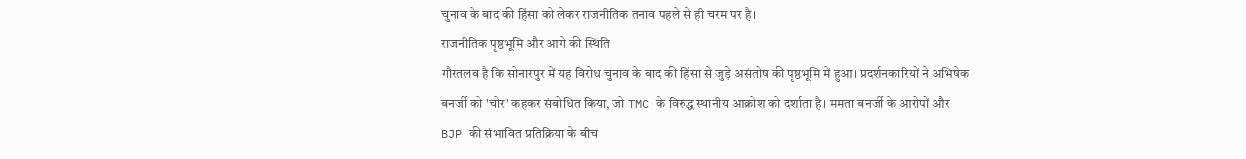चुनाव के बाद की हिंसा को लेकर राजनीतिक तनाव पहले से ही चरम पर है।
राजनीतिक पृष्ठभूमि और आगे की स्थिति
गौरतलब है कि सोनारपुर में यह विरोध चुनाव के बाद की हिंसा से जुड़े असंतोष की पृष्ठभूमि में हुआ। प्रदर्शनकारियों ने अभिषेक बनर्जी को 'चोर' कहकर संबोधित किया, जो TMC के विरुद्ध स्थानीय आक्रोश को दर्शाता है। ममता बनर्जी के आरोपों और BJP की संभावित प्रतिक्रिया के बीच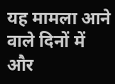यह मामला आने वाले दिनों में और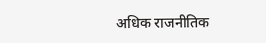अधिक राजनीतिक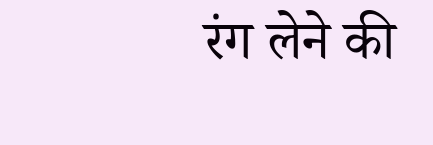रंग लेने की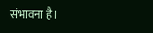संभावना है।